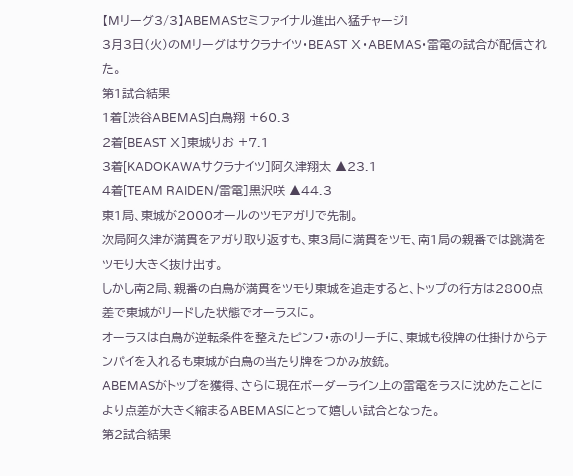【Mリーグ3/3】ABEMASセミファイナル進出へ猛チャージ!
3月3日(火)のMリーグはサクラナイツ・BEAST Ⅹ・ABEMAS・雷電の試合が配信された。
第1試合結果
1着[渋谷ABEMAS]白鳥翔 +60.3
2着[BEAST Ⅹ]東城りお +7.1
3着[KADOKAWAサクラナイツ]阿久津翔太 ▲23.1
4着[TEAM RAIDEN/雷電]黒沢咲 ▲44.3
東1局、東城が2000オールのツモアガリで先制。
次局阿久津が満貫をアガり取り返すも、東3局に満貫をツモ、南1局の親番では跳満をツモり大きく抜け出す。
しかし南2局、親番の白鳥が満貫をツモり東城を追走すると、トップの行方は2800点差で東城がリードした状態でオーラスに。
オーラスは白鳥が逆転条件を整えたピンフ・赤のリーチに、東城も役牌の仕掛けからテンパイを入れるも東城が白鳥の当たり牌をつかみ放銃。
ABEMASがトップを獲得、さらに現在ボーダーライン上の雷電をラスに沈めたことにより点差が大きく縮まるABEMASにとって嬉しい試合となった。
第2試合結果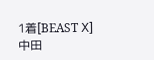1着[BEAST Ⅹ]中田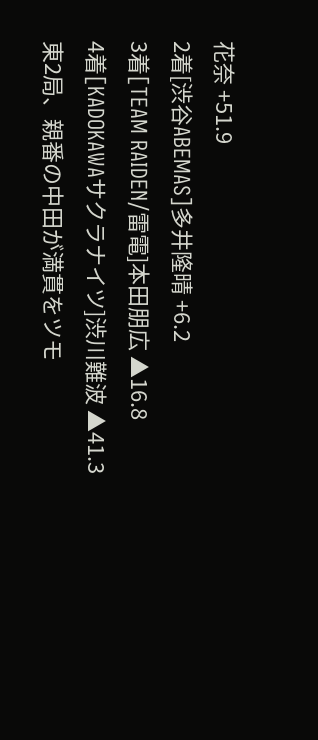花奈 +51.9
2着[渋谷ABEMAS]多井隆晴 +6.2
3着[TEAM RAIDEN/雷電]本田朋広 ▲16.8
4着[KADOKAWAサクラナイツ]渋川難波 ▲41.3
東2局、親番の中田が満貫をツモ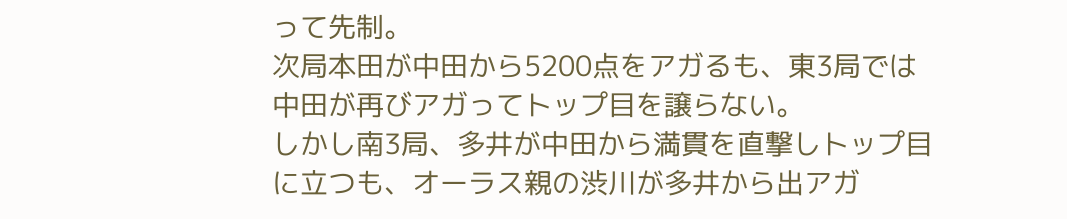って先制。
次局本田が中田から5200点をアガるも、東3局では中田が再びアガってトップ目を譲らない。
しかし南3局、多井が中田から満貫を直撃しトップ目に立つも、オーラス親の渋川が多井から出アガ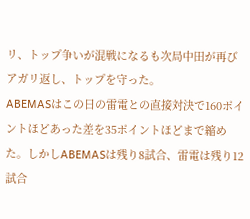リ、トップ争いが混戦になるも次局中田が再びアガリ返し、トップを守った。
ABEMASはこの日の雷電との直接対決で160ポイントほどあった差を35ポイントほどまで縮めた。しかしABEMASは残り8試合、雷電は残り12試合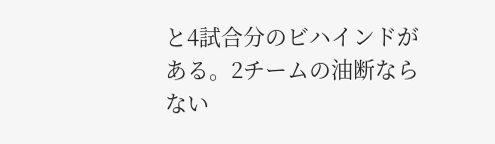と4試合分のビハインドがある。2チームの油断ならない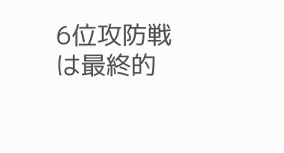6位攻防戦は最終的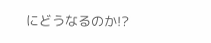にどうなるのか!?